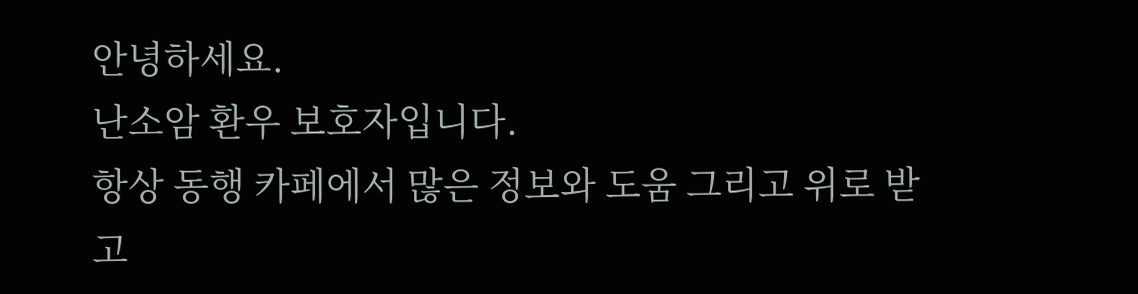안녕하세요.
난소암 환우 보호자입니다.
항상 동행 카페에서 많은 정보와 도움 그리고 위로 받고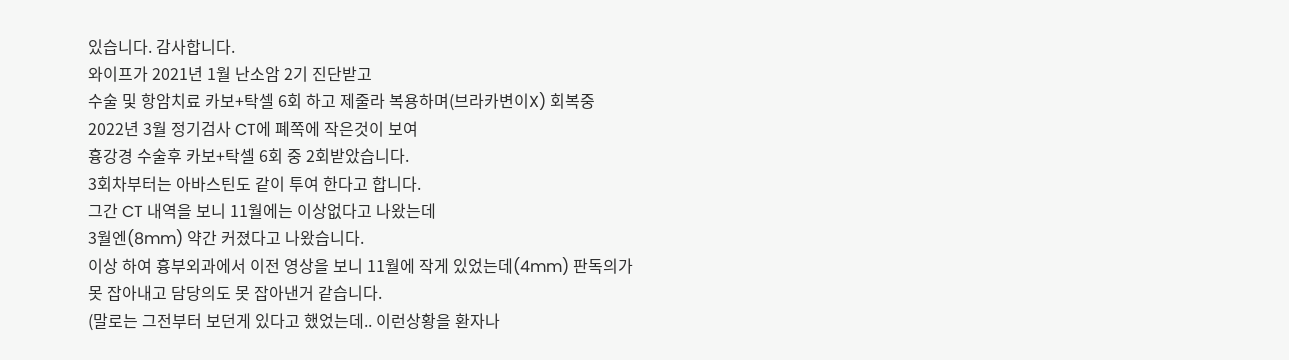있습니다. 감사합니다.
와이프가 2021년 1월 난소암 2기 진단받고
수술 및 항암치료 카보+탁셀 6회 하고 제줄라 복용하며(브라카변이X) 회복중
2022년 3월 정기검사 CT에 폐쪽에 작은것이 보여
흉강경 수술후 카보+탁셀 6회 중 2회받았습니다.
3회차부터는 아바스틴도 같이 투여 한다고 합니다.
그간 CT 내역을 보니 11월에는 이상없다고 나왔는데
3월엔(8mm) 약간 커졌다고 나왔습니다.
이상 하여 흉부외과에서 이전 영상을 보니 11월에 작게 있었는데(4mm) 판독의가 못 잡아내고 담당의도 못 잡아낸거 같습니다.
(말로는 그전부터 보던게 있다고 했었는데.. 이런상황을 환자나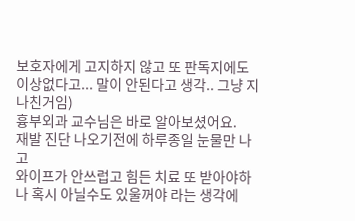보호자에게 고지하지 않고 또 판독지에도 이상없다고... 말이 안된다고 생각.. 그냥 지나친거임)
흉부외과 교수님은 바로 알아보셨어요.
재발 진단 나오기전에 하루종일 눈물만 나고
와이프가 안쓰럽고 힘든 치료 또 받아야하나 혹시 아닐수도 있울꺼야 라는 생각에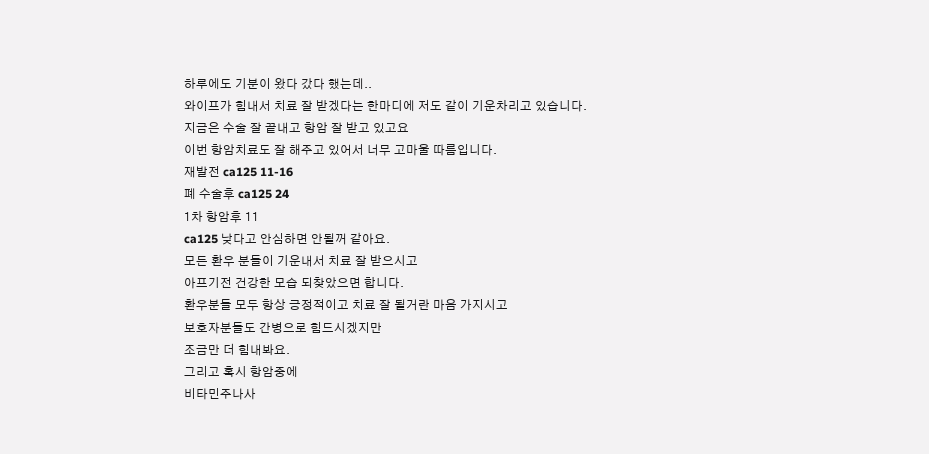하루에도 기분이 왔다 갔다 했는데..
와이프가 힘내서 치료 잘 받겠다는 한마디에 저도 같이 기운차리고 있습니다.
지금은 수술 잘 끝내고 항암 잘 받고 있고요
이번 항암치료도 잘 해주고 있어서 너무 고마울 따름입니다.
재발전 ca125 11-16
폐 수술후 ca125 24
1차 항암후 11
ca125 낮다고 안심하면 안될꺼 같아요.
모든 환우 분들이 기운내서 치료 잘 받으시고
아프기전 건강한 모습 되찾았으면 합니다.
환우분들 모두 항상 긍정적이고 치료 잘 될거란 마음 가지시고
보호자분들도 간병으로 힘드시겠지만
조금만 더 힘내봐요.
그리고 혹시 항암중에
비타민주나사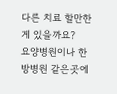다른 치료 할만한게 있을까요?
요양병원이나 한방병원 같은곳에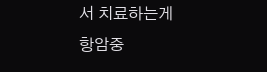서 치료하는게
항암중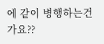에 같이 병행하는건가요??